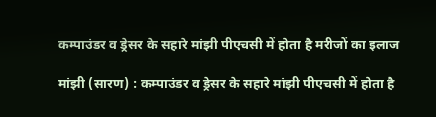कम्पाउंडर व ड्रेसर के सहारे मांझी पीएचसी में होता है मरीजों का इलाज

मांझी (सारण) : कम्पाउंडर व ड्रेसर के सहारे मांझी पीएचसी में होता है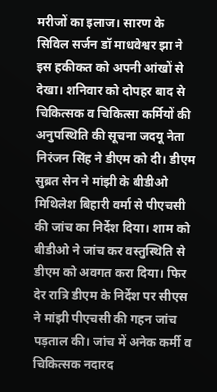मरीजों का इलाज। सारण के सिविल सर्जन डॉ माधवेश्वर झा ने इस हकीकत को अपनी आंखों से देखा। शनिवार को दोपहर बाद से चिकित्सक व चिकित्सा कर्मियों की अनुपस्थिति की सूचना जदयू नेता निरंजन सिंह ने डीएम को दी। डीएम सुब्रत सेन ने मांझी के बीडीओ मिथिलेश बिहारी वर्मा से पीएचसी की जांच का निर्देश दिया। शाम को बीडीओ ने जांच कर वस्तुस्थिति से डीएम को अवगत करा दिया। फिर देर रात्रि डीएम के निर्देश पर सीएस ने मांझी पीएचसी की गहन जांच पड़ताल की। जांच में अनेक कर्मी व चिकित्सक नदारद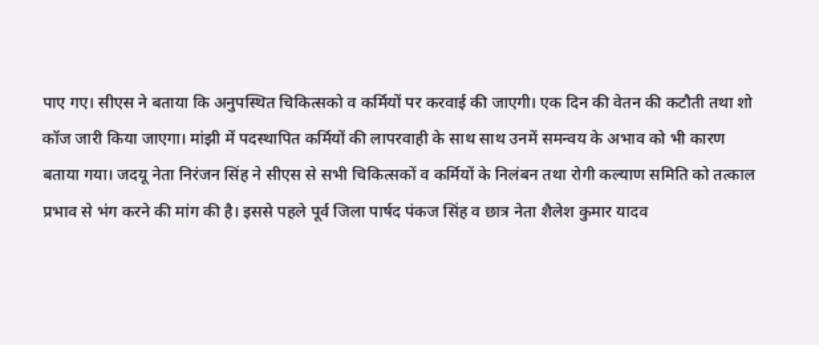पाए गए। सीएस ने बताया कि अनुपस्थित चिकित्सको व कर्मियों पर करवाई की जाएगी। एक दिन की वेतन की कटौती तथा शो कॉज जारी किया जाएगा। मांझी में पदस्थापित कर्मियों की लापरवाही के साथ साथ उनमें समन्वय के अभाव को भी कारण बताया गया। जदयू नेता निरंजन सिंह ने सीएस से सभी चिकित्सकों व कर्मियों के निलंबन तथा रोगी कल्याण समिति को तत्काल प्रभाव से भंग करने की मांग की है। इससे पहले पूर्व जिला पार्षद पंकज सिंह व छात्र नेता शैलेश कुमार यादव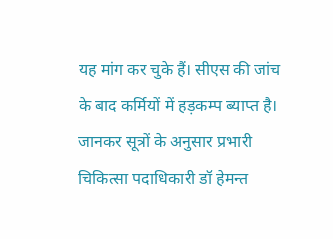यह मांग कर चुके हैं। सीएस की जांच के बाद कर्मियों में हड़कम्प ब्याप्त है। जानकर सूत्रों के अनुसार प्रभारी चिकित्सा पदाधिकारी डॉ हेमन्त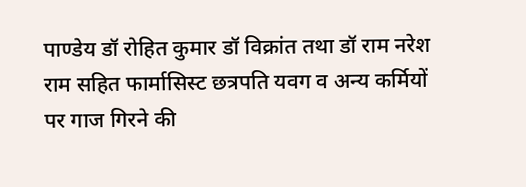पाण्डेय डॉ रोहित कुमार डॉ विक्रांत तथा डॉ राम नरेश राम सहित फार्मासिस्ट छत्रपति यवग व अन्य कर्मियों पर गाज गिरने की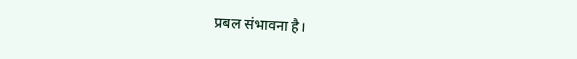प्रबल संभावना है।